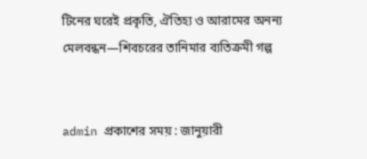টিনের ঘরেই প্রকৃতি, ঐতিহ্য ও আরামের অনন্য মেলবন্ধন—শিবচরের তানিমার ব্যতিক্রমী গল্প


admin প্রকাশের সময় : জানুয়ারী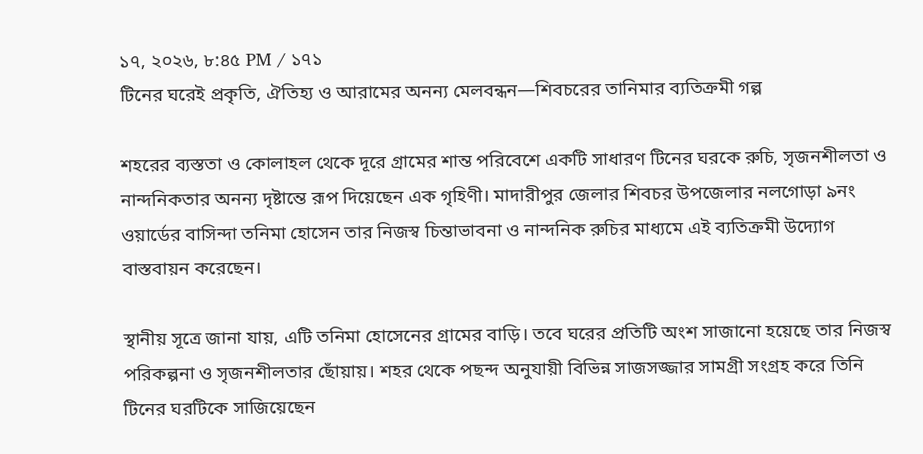১৭, ২০২৬, ৮:৪৫ PM / ১৭১
টিনের ঘরেই প্রকৃতি, ঐতিহ্য ও আরামের অনন্য মেলবন্ধন—শিবচরের তানিমার ব্যতিক্রমী গল্প

শহরের ব্যস্ততা ও কোলাহল থেকে দূরে গ্রামের শান্ত পরিবেশে একটি সাধারণ টিনের ঘরকে রুচি, সৃজনশীলতা ও নান্দনিকতার অনন্য দৃষ্টান্তে রূপ দিয়েছেন এক গৃহিণী। মাদারীপুর জেলার শিবচর উপজেলার নলগোড়া ৯নং ওয়ার্ডের বাসিন্দা তনিমা হোসেন তার নিজস্ব চিন্তাভাবনা ও নান্দনিক রুচির মাধ্যমে এই ব্যতিক্রমী উদ্যোগ বাস্তবায়ন করেছেন।

স্থানীয় সূত্রে জানা যায়, এটি তনিমা হোসেনের গ্রামের বাড়ি। তবে ঘরের প্রতিটি অংশ সাজানো হয়েছে তার নিজস্ব পরিকল্পনা ও সৃজনশীলতার ছোঁয়ায়। শহর থেকে পছন্দ অনুযায়ী বিভিন্ন সাজসজ্জার সামগ্রী সংগ্রহ করে তিনি টিনের ঘরটিকে সাজিয়েছেন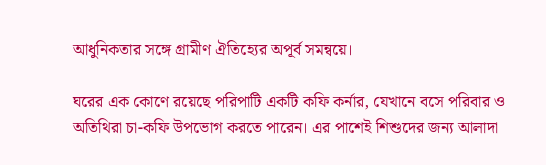আধুনিকতার সঙ্গে গ্রামীণ ঐতিহ্যের অপূর্ব সমন্বয়ে।

ঘরের এক কোণে রয়েছে পরিপাটি একটি কফি কর্নার, যেখানে বসে পরিবার ও অতিথিরা চা-কফি উপভোগ করতে পারেন। এর পাশেই শিশুদের জন্য আলাদা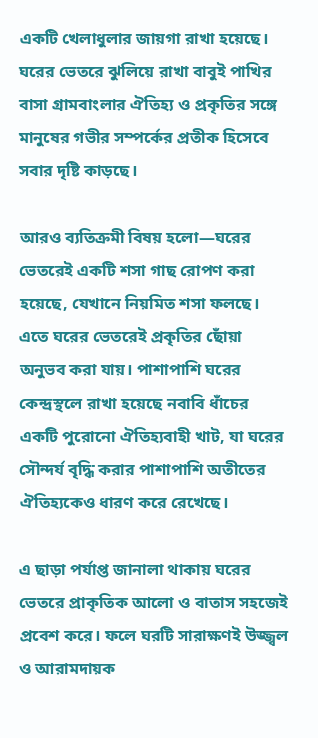একটি খেলাধুলার জায়গা রাখা হয়েছে। ঘরের ভেতরে ঝুলিয়ে রাখা বাবুই পাখির বাসা গ্রামবাংলার ঐতিহ্য ও প্রকৃতির সঙ্গে মানুষের গভীর সম্পর্কের প্রতীক হিসেবে সবার দৃষ্টি কাড়ছে।

আরও ব্যতিক্রমী বিষয় হলো—ঘরের ভেতরেই একটি শসা গাছ রোপণ করা হয়েছে, যেখানে নিয়মিত শসা ফলছে। এতে ঘরের ভেতরেই প্রকৃতির ছোঁয়া অনুভব করা যায়। পাশাপাশি ঘরের কেন্দ্রস্থলে রাখা হয়েছে নবাবি ধাঁচের একটি পুরোনো ঐতিহ্যবাহী খাট, যা ঘরের সৌন্দর্য বৃদ্ধি করার পাশাপাশি অতীতের ঐতিহ্যকেও ধারণ করে রেখেছে।

এ ছাড়া পর্যাপ্ত জানালা থাকায় ঘরের ভেতরে প্রাকৃতিক আলো ও বাতাস সহজেই প্রবেশ করে। ফলে ঘরটি সারাক্ষণই উজ্জ্বল ও আরামদায়ক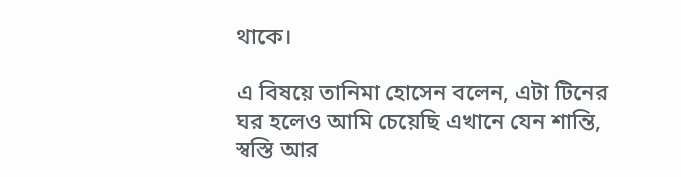থাকে।

এ বিষয়ে তানিমা হোসেন বলেন, এটা টিনের ঘর হলেও আমি চেয়েছি এখানে যেন শান্তি, স্বস্তি আর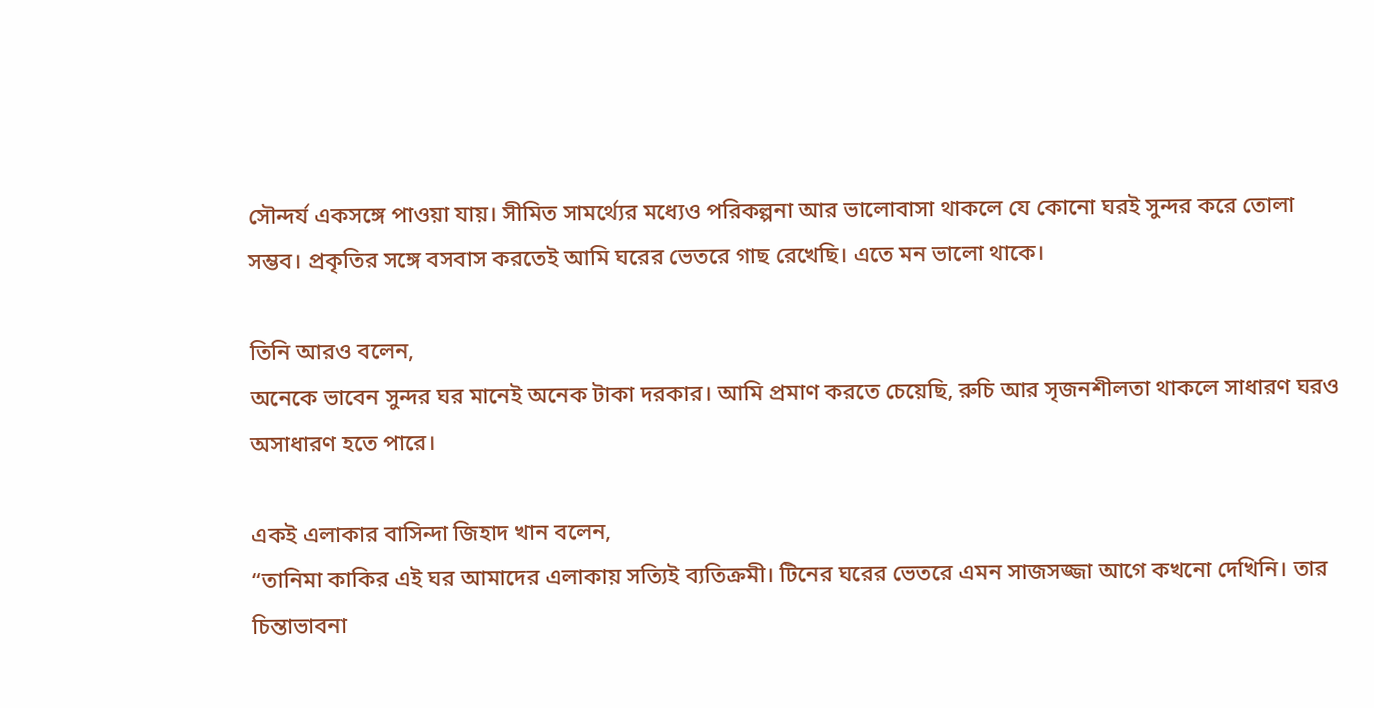সৌন্দর্য একসঙ্গে পাওয়া যায়। সীমিত সামর্থ্যের মধ্যেও পরিকল্পনা আর ভালোবাসা থাকলে যে কোনো ঘরই সুন্দর করে তোলা সম্ভব। প্রকৃতির সঙ্গে বসবাস করতেই আমি ঘরের ভেতরে গাছ রেখেছি। এতে মন ভালো থাকে।

তিনি আরও বলেন,
অনেকে ভাবেন সুন্দর ঘর মানেই অনেক টাকা দরকার। আমি প্রমাণ করতে চেয়েছি, রুচি আর সৃজনশীলতা থাকলে সাধারণ ঘরও অসাধারণ হতে পারে।

একই এলাকার বাসিন্দা জিহাদ খান বলেন,
“তানিমা কাকির এই ঘর আমাদের এলাকায় সত্যিই ব্যতিক্রমী। টিনের ঘরের ভেতরে এমন সাজসজ্জা আগে কখনো দেখিনি। তার চিন্তাভাবনা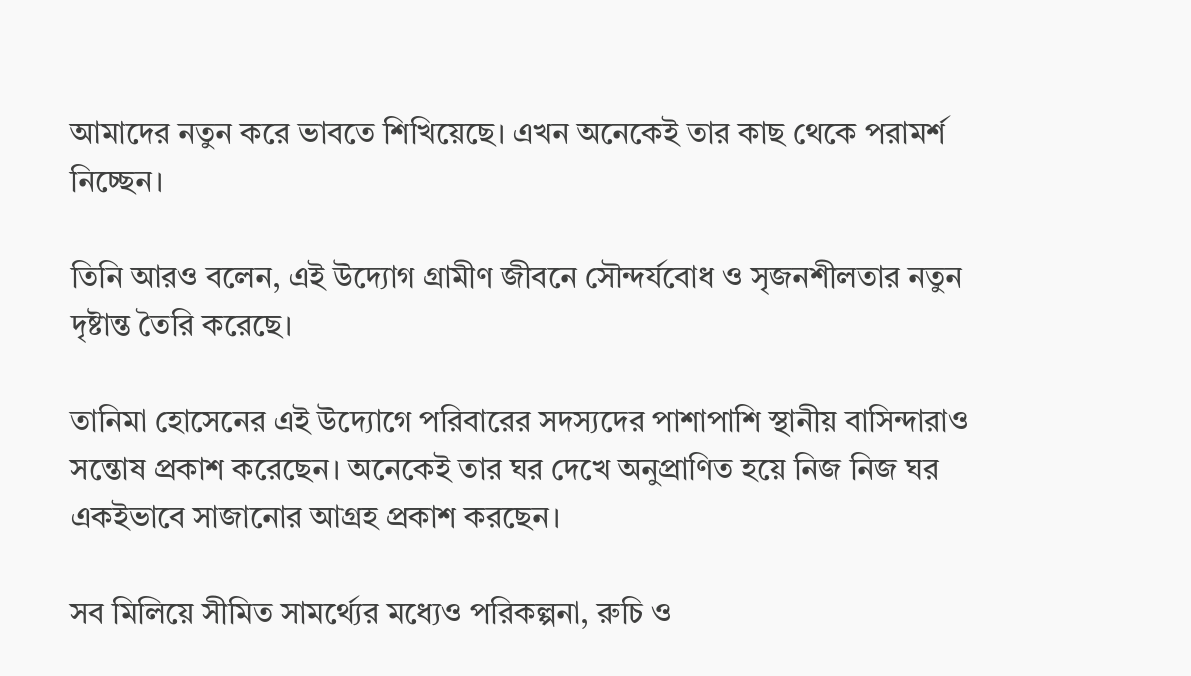আমাদের নতুন করে ভাবতে শিখিয়েছে। এখন অনেকেই তার কাছ থেকে পরামর্শ নিচ্ছেন।

তিনি আরও বলেন, এই উদ্যোগ গ্রামীণ জীবনে সৌন্দর্যবোধ ও সৃজনশীলতার নতুন দৃষ্টান্ত তৈরি করেছে।

তানিমা হোসেনের এই উদ্যোগে পরিবারের সদস্যদের পাশাপাশি স্থানীয় বাসিন্দারাও সন্তোষ প্রকাশ করেছেন। অনেকেই তার ঘর দেখে অনুপ্রাণিত হয়ে নিজ নিজ ঘর একইভাবে সাজানোর আগ্রহ প্রকাশ করছেন।

সব মিলিয়ে সীমিত সামর্থ্যের মধ্যেও পরিকল্পনা, রুচি ও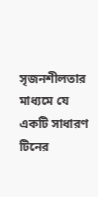সৃজনশীলতার মাধ্যমে যে একটি সাধারণ টিনের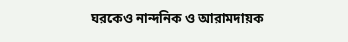ঘরকেও নান্দনিক ও আরামদায়ক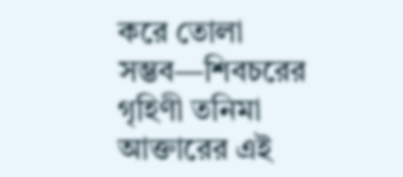করে তোলা সম্ভব—শিবচরের গৃহিণী তনিমা আক্তারের এই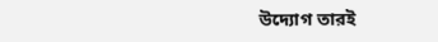উদ্যোগ তারই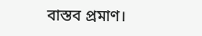বাস্তব প্রমাণ।